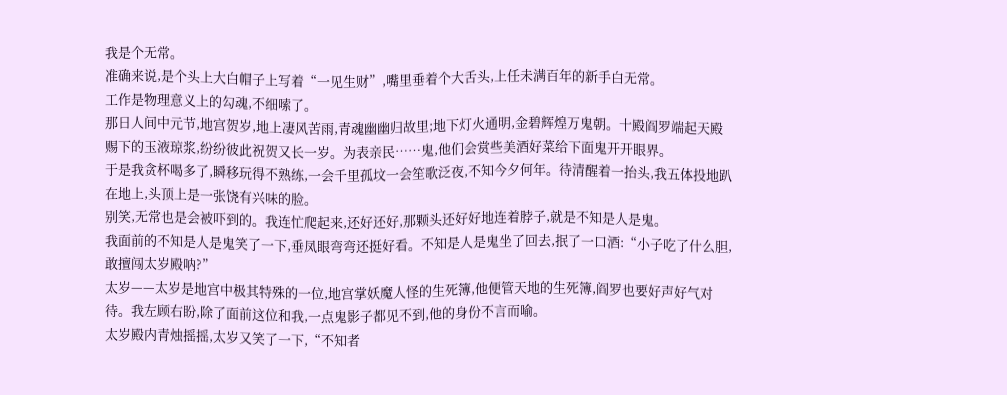我是个无常。
准确来说,是个头上大白帽子上写着“一见生财”,嘴里垂着个大舌头,上任未满百年的新手白无常。
工作是物理意义上的勾魂,不细嗦了。
那日人间中元节,地宫贺岁,地上凄风苦雨,青魂幽幽归故里;地下灯火通明,金碧辉煌万鬼朝。十殿阎罗端起天殿赐下的玉液琼浆,纷纷彼此祝贺又长一岁。为表亲民……鬼,他们会赏些美酒好菜给下面鬼开开眼界。
于是我贪杯喝多了,瞬移玩得不熟练,一会千里孤坟一会笙歌泛夜,不知今夕何年。待清醒着一抬头,我五体投地趴在地上,头顶上是一张饶有兴味的脸。
别笑,无常也是会被吓到的。我连忙爬起来,还好还好,那颗头还好好地连着脖子,就是不知是人是鬼。
我面前的不知是人是鬼笑了一下,垂凤眼弯弯还挺好看。不知是人是鬼坐了回去,抿了一口酒:“小子吃了什么胆,敢擅闯太岁殿呐?”
太岁——太岁是地宫中极其特殊的一位,地宫掌妖魔人怪的生死簿,他便管天地的生死簿,阎罗也要好声好气对待。我左顾右盼,除了面前这位和我,一点鬼影子都见不到,他的身份不言而喻。
太岁殿内青烛摇摇,太岁又笑了一下,“不知者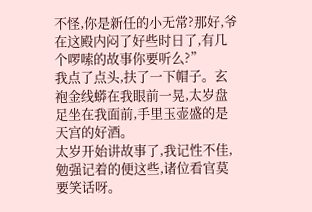不怪,你是新任的小无常?那好,爷在这殿内闷了好些时日了,有几个啰嗦的故事你要听么?”
我点了点头,扶了一下帽子。玄袍金线蟒在我眼前一晃,太岁盘足坐在我面前,手里玉壶盛的是天宫的好酒。
太岁开始讲故事了,我记性不佳,勉强记着的便这些,诸位看官莫要笑话呀。